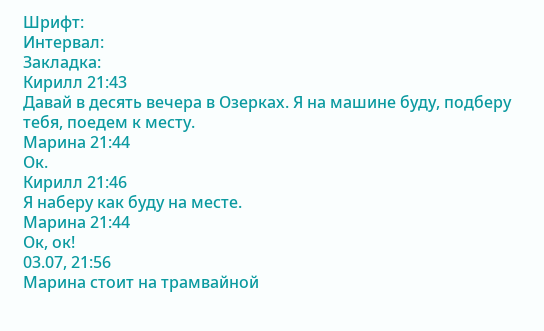Шрифт:
Интервал:
Закладка:
Кирилл 21:43
Давай в десять вечера в Озерках. Я на машине буду, подберу тебя, поедем к месту.
Марина 21:44
Ок.
Кирилл 21:46
Я наберу как буду на месте.
Марина 21:44
Ок, ок!
03.07, 21:56
Марина стоит на трамвайной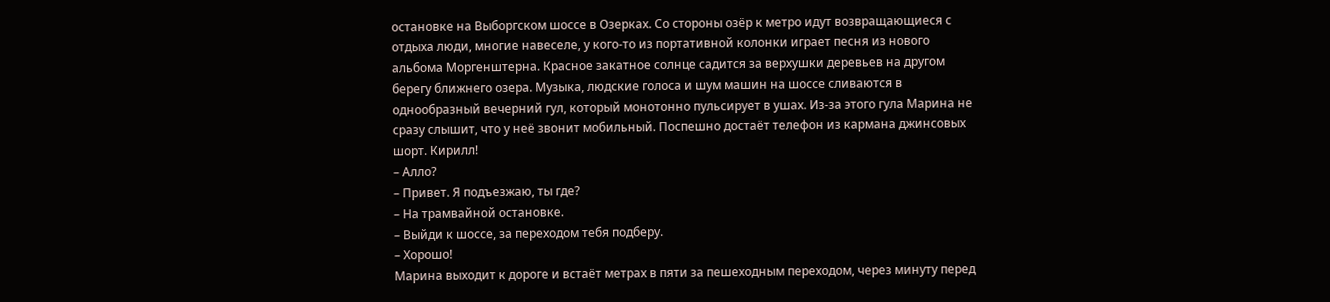остановке на Выборгском шоссе в Озерках. Со стороны озёр к метро идут возвращающиеся с отдыха люди, многие навеселе, у кого-то из портативной колонки играет песня из нового альбома Моргенштерна. Красное закатное солнце садится за верхушки деревьев на другом берегу ближнего озера. Музыка, людские голоса и шум машин на шоссе сливаются в однообразный вечерний гул, который монотонно пульсирует в ушах. Из-за этого гула Марина не сразу слышит, что у неё звонит мобильный. Поспешно достаёт телефон из кармана джинсовых шорт. Кирилл!
– Алло?
– Привет. Я подъезжаю, ты где?
– На трамвайной остановке.
– Выйди к шоссе, за переходом тебя подберу.
– Хорошо!
Марина выходит к дороге и встаёт метрах в пяти за пешеходным переходом, через минуту перед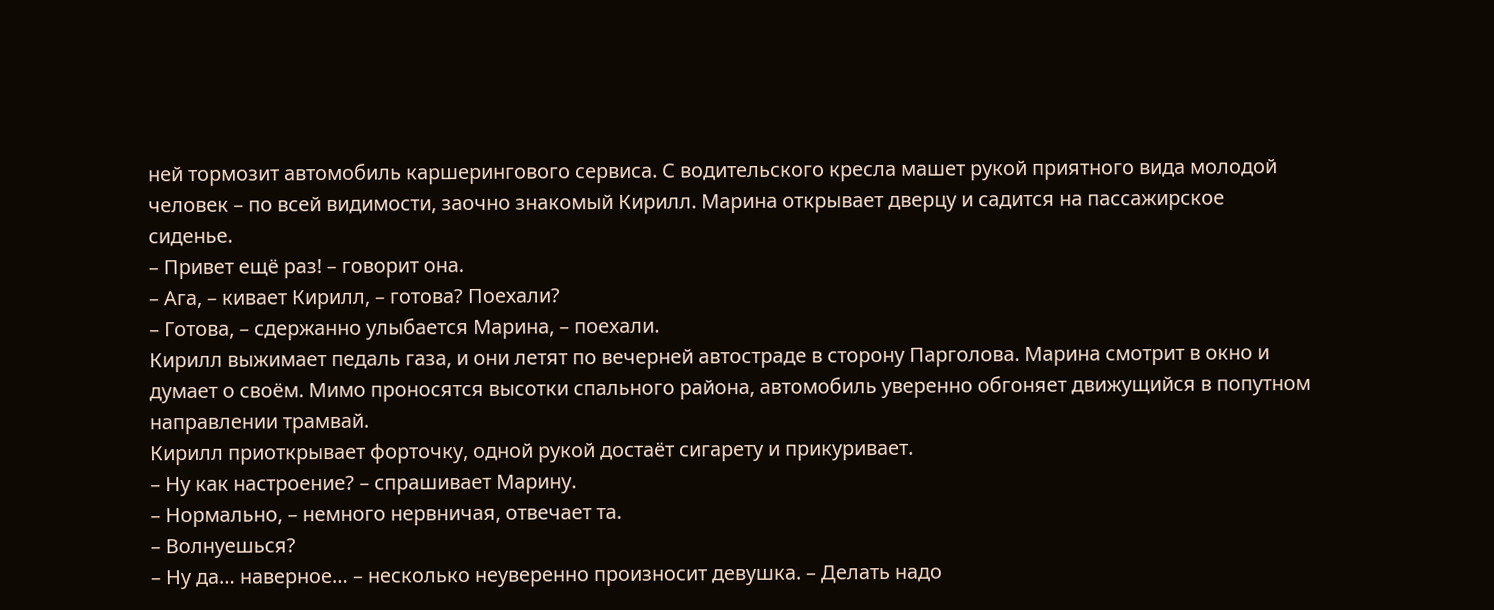ней тормозит автомобиль каршерингового сервиса. С водительского кресла машет рукой приятного вида молодой человек – по всей видимости, заочно знакомый Кирилл. Марина открывает дверцу и садится на пассажирское сиденье.
– Привет ещё раз! – говорит она.
– Ага, – кивает Кирилл, – готова? Поехали?
– Готова, – сдержанно улыбается Марина, – поехали.
Кирилл выжимает педаль газа, и они летят по вечерней автостраде в сторону Парголова. Марина смотрит в окно и думает о своём. Мимо проносятся высотки спального района, автомобиль уверенно обгоняет движущийся в попутном направлении трамвай.
Кирилл приоткрывает форточку, одной рукой достаёт сигарету и прикуривает.
– Ну как настроение? – спрашивает Марину.
– Нормально, – немного нервничая, отвечает та.
– Волнуешься?
– Ну да… наверное… – несколько неуверенно произносит девушка. – Делать надо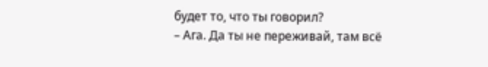будет то, что ты говорил?
– Ага. Да ты не переживай, там всё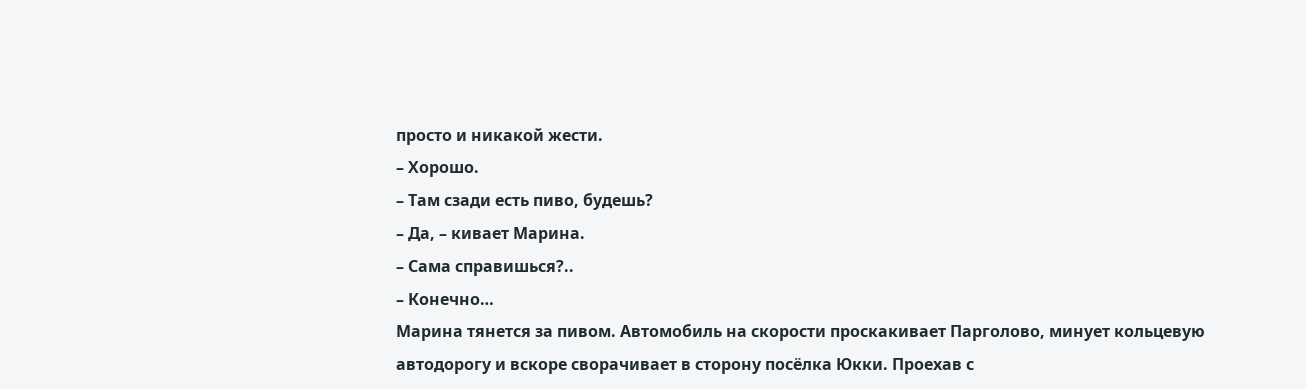просто и никакой жести.
– Хорошо.
– Там сзади есть пиво, будешь?
– Да, – кивает Марина.
– Сама справишься?..
– Конечно…
Марина тянется за пивом. Автомобиль на скорости проскакивает Парголово, минует кольцевую автодорогу и вскоре сворачивает в сторону посёлка Юкки. Проехав с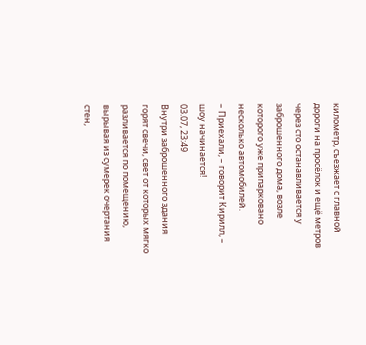километр, съезжает с главной дороги на просёлок и ещё метров через сто останавливается у заброшенного дома, возле которого уже припарковано несколько автомобилей.
– Приехали, – говорит Кирилл, – шоу начинается!
03.07, 23:49
Внутри заброшенного здания горят свечи, свет от которых мягко разливается по помещению, вырывая из сумерек очертания стен,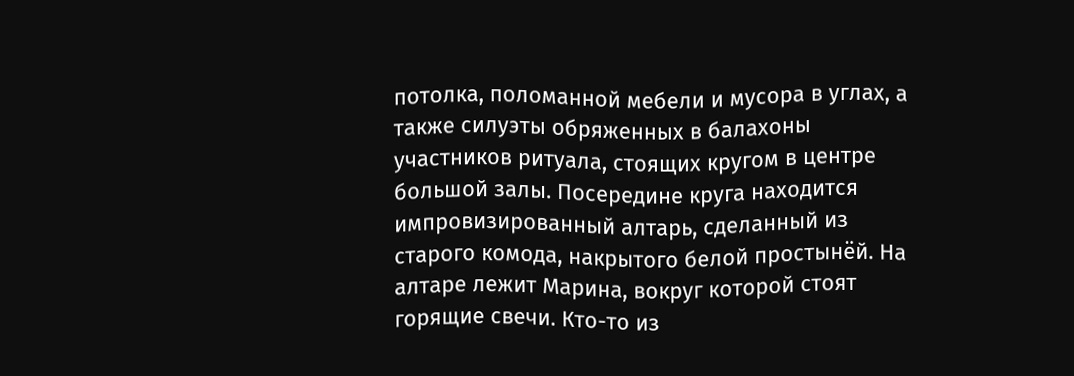потолка, поломанной мебели и мусора в углах, а также силуэты обряженных в балахоны участников ритуала, стоящих кругом в центре большой залы. Посередине круга находится импровизированный алтарь, сделанный из старого комода, накрытого белой простынёй. На алтаре лежит Марина, вокруг которой стоят горящие свечи. Кто-то из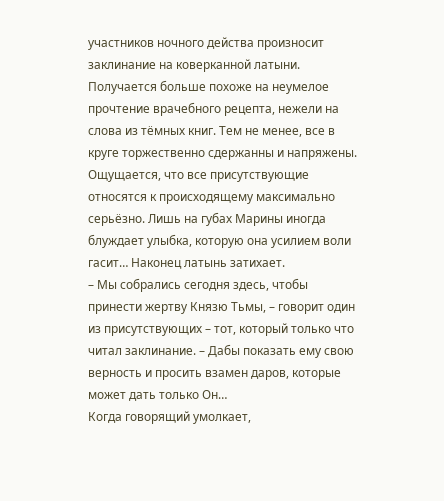участников ночного действа произносит заклинание на коверканной латыни. Получается больше похоже на неумелое прочтение врачебного рецепта, нежели на слова из тёмных книг. Тем не менее, все в круге торжественно сдержанны и напряжены. Ощущается, что все присутствующие относятся к происходящему максимально серьёзно. Лишь на губах Марины иногда блуждает улыбка, которую она усилием воли гасит… Наконец латынь затихает.
– Мы собрались сегодня здесь, чтобы принести жертву Князю Тьмы, – говорит один из присутствующих – тот, который только что читал заклинание. – Дабы показать ему свою верность и просить взамен даров, которые может дать только Он…
Когда говорящий умолкает,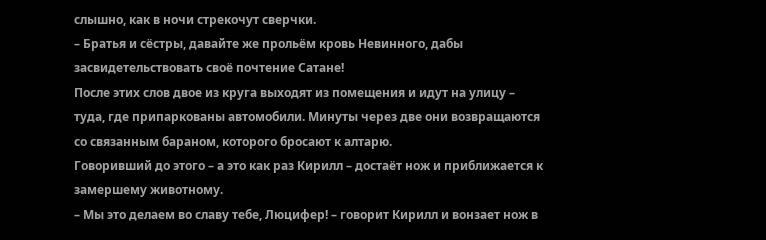слышно, как в ночи стрекочут сверчки.
– Братья и сёстры, давайте же прольём кровь Невинного, дабы засвидетельствовать своё почтение Сатане!
После этих слов двое из круга выходят из помещения и идут на улицу – туда, где припаркованы автомобили. Минуты через две они возвращаются со связанным бараном, которого бросают к алтарю.
Говоривший до этого – а это как раз Кирилл – достаёт нож и приближается к замершему животному.
– Мы это делаем во славу тебе, Люцифер! – говорит Кирилл и вонзает нож в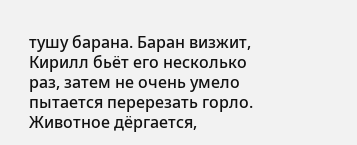тушу барана. Баран визжит, Кирилл бьёт его несколько раз, затем не очень умело пытается перерезать горло. Животное дёргается,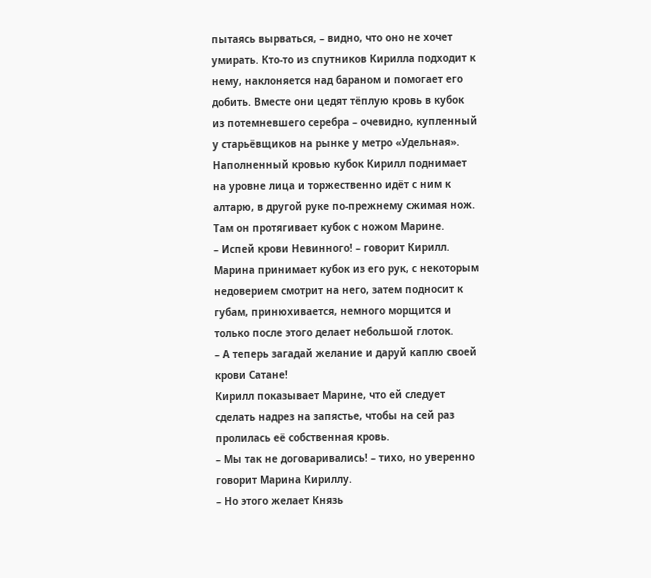пытаясь вырваться, – видно, что оно не хочет умирать. Кто-то из спутников Кирилла подходит к нему, наклоняется над бараном и помогает его добить. Вместе они цедят тёплую кровь в кубок из потемневшего серебра – очевидно, купленный у старьёвщиков на рынке у метро «Удельная».
Наполненный кровью кубок Кирилл поднимает на уровне лица и торжественно идёт с ним к алтарю, в другой руке по-прежнему сжимая нож. Там он протягивает кубок с ножом Марине.
– Испей крови Невинного! – говорит Кирилл.
Марина принимает кубок из его рук, с некоторым недоверием смотрит на него, затем подносит к губам, принюхивается, немного морщится и только после этого делает небольшой глоток.
– А теперь загадай желание и даруй каплю своей крови Сатане!
Кирилл показывает Марине, что ей следует сделать надрез на запястье, чтобы на сей раз пролилась её собственная кровь.
– Мы так не договаривались! – тихо, но уверенно говорит Марина Кириллу.
– Но этого желает Князь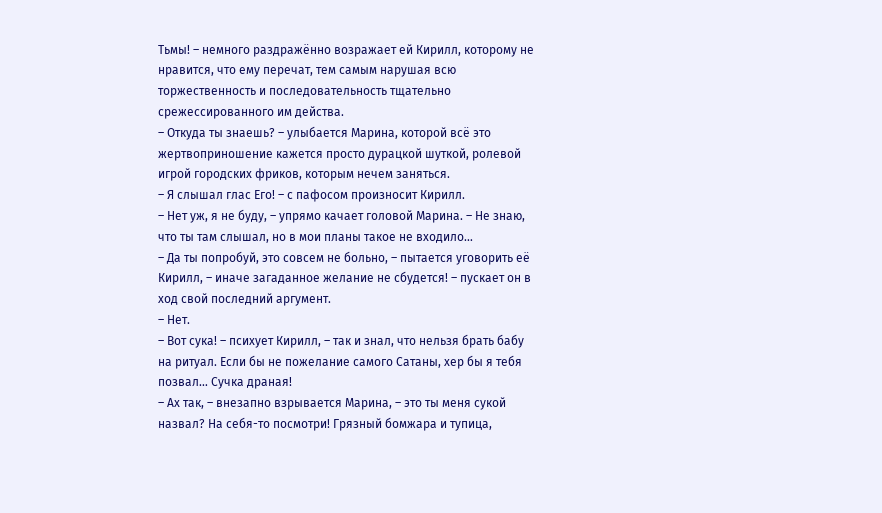Тьмы! – немного раздражённо возражает ей Кирилл, которому не нравится, что ему перечат, тем самым нарушая всю торжественность и последовательность тщательно срежессированного им действа.
– Откуда ты знаешь? – улыбается Марина, которой всё это жертвоприношение кажется просто дурацкой шуткой, ролевой игрой городских фриков, которым нечем заняться.
– Я слышал глас Его! – с пафосом произносит Кирилл.
– Нет уж, я не буду, – упрямо качает головой Марина. – Не знаю, что ты там слышал, но в мои планы такое не входило…
– Да ты попробуй, это совсем не больно, – пытается уговорить её Кирилл, – иначе загаданное желание не сбудется! – пускает он в ход свой последний аргумент.
– Нет.
– Вот сука! – психует Кирилл, – так и знал, что нельзя брать бабу на ритуал. Если бы не пожелание самого Сатаны, хер бы я тебя позвал… Сучка драная!
– Ах так, – внезапно взрывается Марина, – это ты меня сукой назвал? На себя-то посмотри! Грязный бомжара и тупица,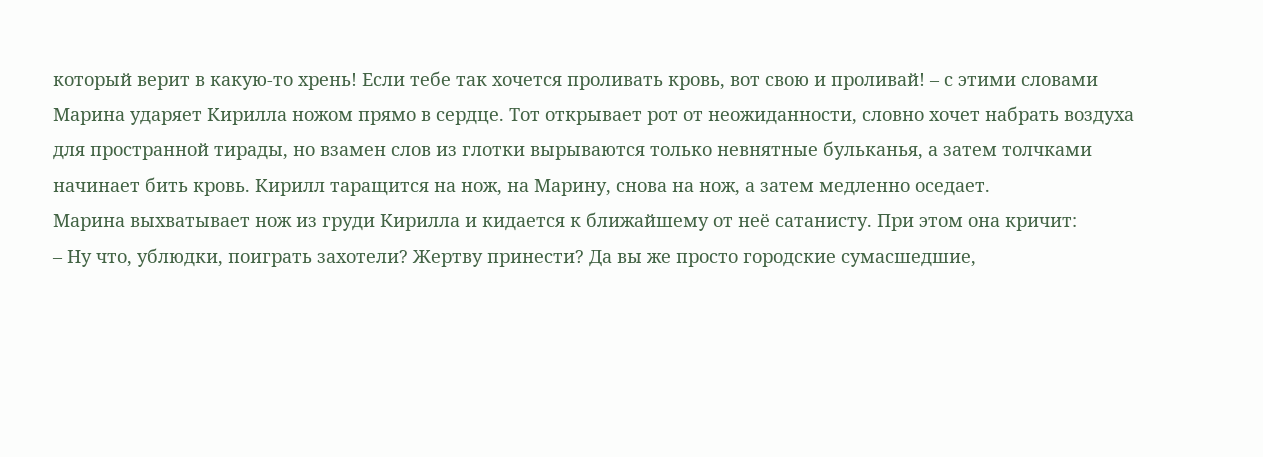который верит в какую-то хрень! Если тебе так хочется проливать кровь, вот свою и проливай! – с этими словами Марина ударяет Кирилла ножом прямо в сердце. Тот открывает рот от неожиданности, словно хочет набрать воздуха для пространной тирады, но взамен слов из глотки вырываются только невнятные бульканья, а затем толчками начинает бить кровь. Кирилл таращится на нож, на Марину, снова на нож, а затем медленно оседает.
Марина выхватывает нож из груди Кирилла и кидается к ближайшему от неё сатанисту. При этом она кричит:
– Ну что, ублюдки, поиграть захотели? Жертву принести? Да вы же просто городские сумасшедшие,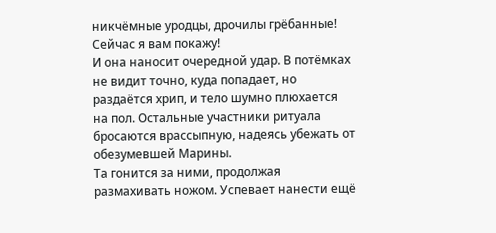никчёмные уродцы, дрочилы грёбанные! Сейчас я вам покажу!
И она наносит очередной удар. В потёмках не видит точно, куда попадает, но раздаётся хрип, и тело шумно плюхается на пол. Остальные участники ритуала бросаются врассыпную, надеясь убежать от обезумевшей Марины.
Та гонится за ними, продолжая размахивать ножом. Успевает нанести ещё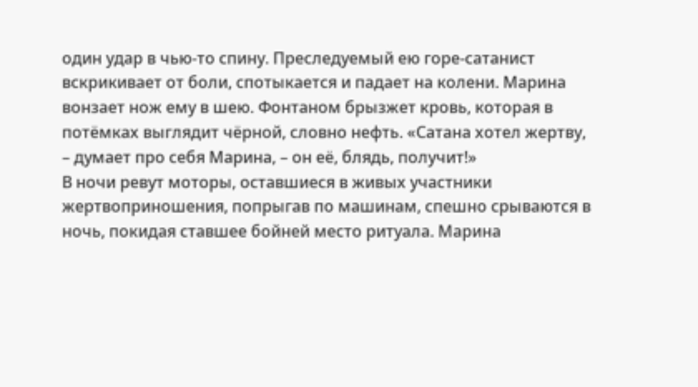один удар в чью-то спину. Преследуемый ею горе-сатанист вскрикивает от боли, спотыкается и падает на колени. Марина вонзает нож ему в шею. Фонтаном брызжет кровь, которая в потёмках выглядит чёрной, словно нефть. «Сатана хотел жертву, – думает про себя Марина, – он её, блядь, получит!»
В ночи ревут моторы, оставшиеся в живых участники жертвоприношения, попрыгав по машинам, спешно срываются в ночь, покидая ставшее бойней место ритуала. Марина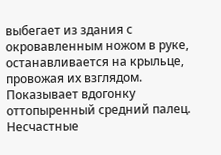выбегает из здания с окровавленным ножом в руке, останавливается на крыльце, провожая их взглядом. Показывает вдогонку оттопыренный средний палец. Несчастные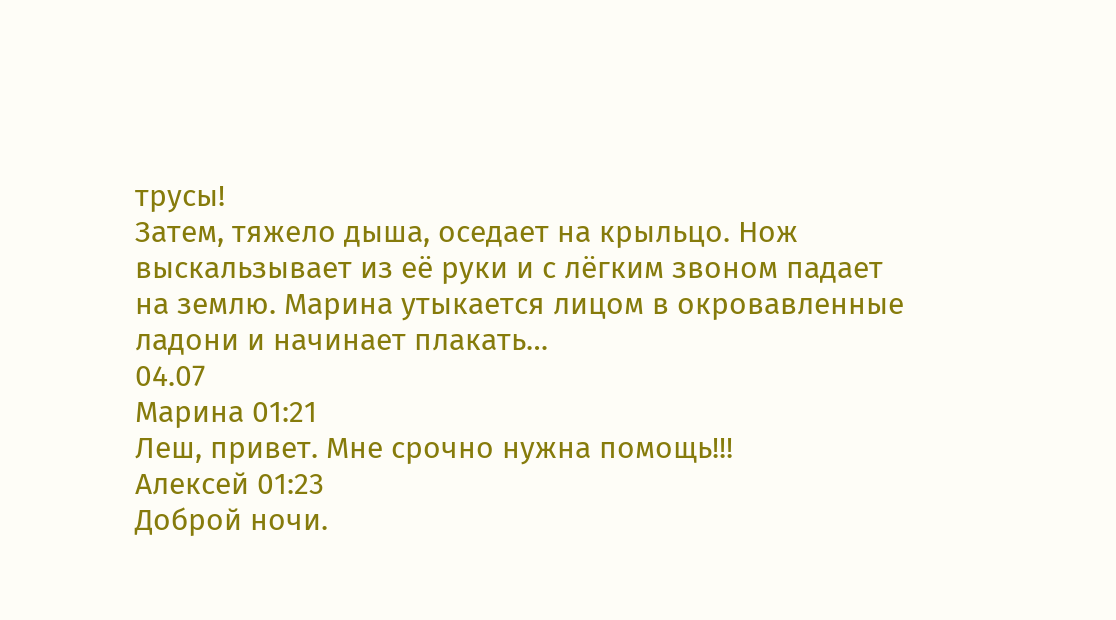трусы!
Затем, тяжело дыша, оседает на крыльцо. Нож выскальзывает из её руки и с лёгким звоном падает на землю. Марина утыкается лицом в окровавленные ладони и начинает плакать…
04.07
Марина 01:21
Леш, привет. Мне срочно нужна помощь!!!
Алексей 01:23
Доброй ночи.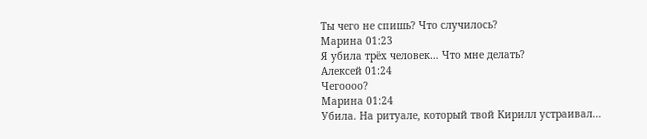Ты чего не спишь? Что случилось?
Марина 01:23
Я убила трёх человек… Что мне делать?
Алексей 01:24
Чегоооо?
Марина 01:24
Убила. На ритуале, который твой Кирилл устраивал…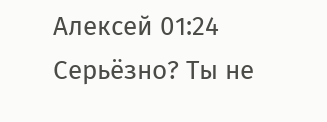Алексей 01:24
Серьёзно? Ты не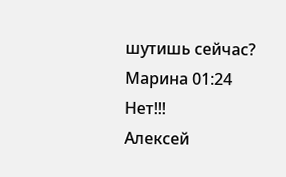шутишь сейчас?
Марина 01:24
Нет!!!
Алексей